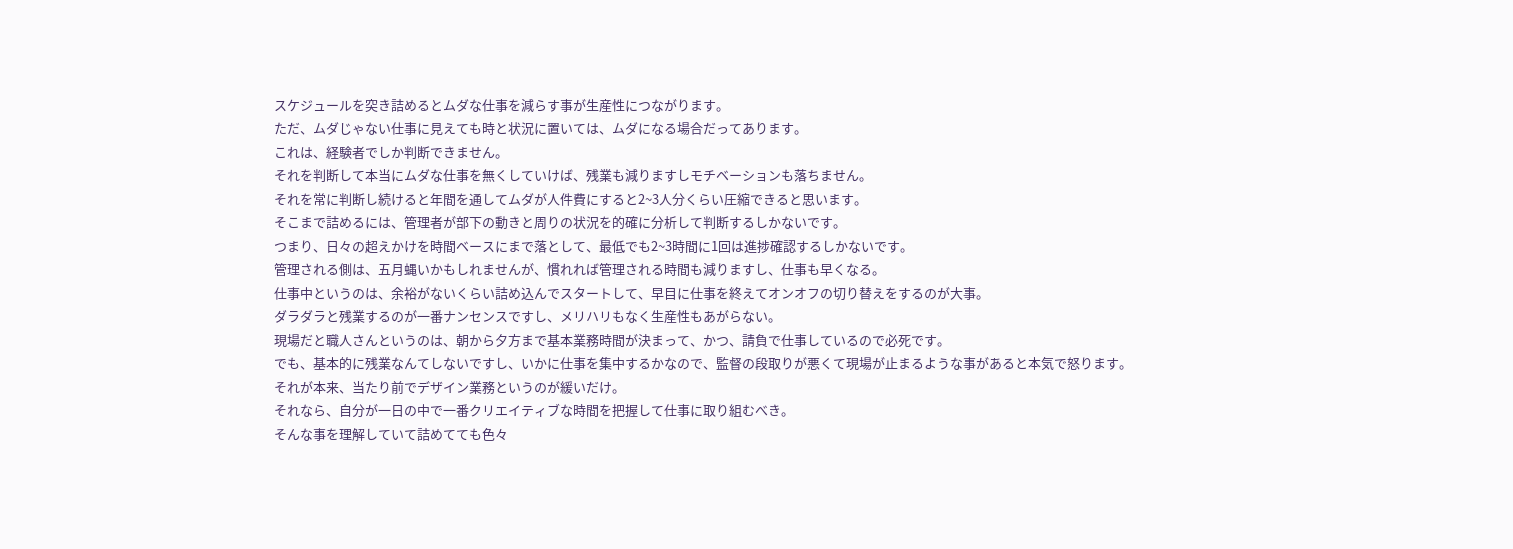スケジュールを突き詰めるとムダな仕事を減らす事が生産性につながります。
ただ、ムダじゃない仕事に見えても時と状況に置いては、ムダになる場合だってあります。
これは、経験者でしか判断できません。
それを判断して本当にムダな仕事を無くしていけば、残業も減りますしモチベーションも落ちません。
それを常に判断し続けると年間を通してムダが人件費にすると2~3人分くらい圧縮できると思います。
そこまで詰めるには、管理者が部下の動きと周りの状況を的確に分析して判断するしかないです。
つまり、日々の超えかけを時間ベースにまで落として、最低でも2~3時間に1回は進捗確認するしかないです。
管理される側は、五月蝿いかもしれませんが、慣れれば管理される時間も減りますし、仕事も早くなる。
仕事中というのは、余裕がないくらい詰め込んでスタートして、早目に仕事を終えてオンオフの切り替えをするのが大事。
ダラダラと残業するのが一番ナンセンスですし、メリハリもなく生産性もあがらない。
現場だと職人さんというのは、朝から夕方まで基本業務時間が決まって、かつ、請負で仕事しているので必死です。
でも、基本的に残業なんてしないですし、いかに仕事を集中するかなので、監督の段取りが悪くて現場が止まるような事があると本気で怒ります。
それが本来、当たり前でデザイン業務というのが緩いだけ。
それなら、自分が一日の中で一番クリエイティブな時間を把握して仕事に取り組むべき。
そんな事を理解していて詰めてても色々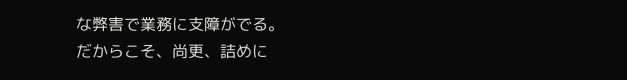な弊害で業務に支障がでる。
だからこそ、尚更、詰めに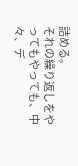詰める。
それの繰り返しをやってもやっても、中々、デ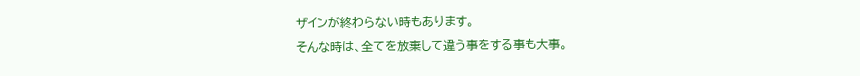ザインが終わらない時もあります。
そんな時は、全てを放棄して違う事をする事も大事。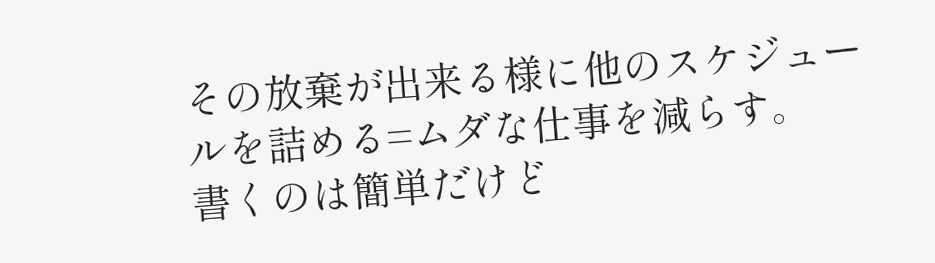その放棄が出来る様に他のスケジュールを詰める=ムダな仕事を減らす。
書くのは簡単だけど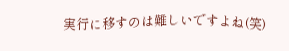実行に移すのは難しいですよね(笑)